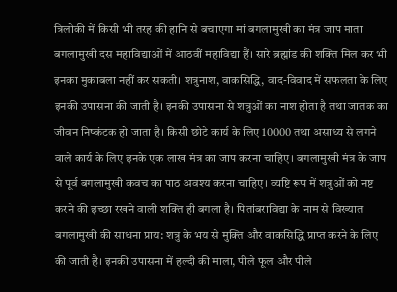त्रिलोकी में किसी भी तरह की हानि से बचाएगा मां बगलामुखी का मंत्र जाप माता बगलामुखी दस महाविद्याओं में आठवीं महाविद्या हैं। सारे ब्रह्मांड की शक्ति मिल कर भी इनका मुकाबला नहीं कर सकती। शत्रुनाश, वाकसिद्धि, वाद-विवाद में सफलता के लिए इनकी उपासना की जाती है। इनकी उपासना से शत्रुओं का नाश होता है तथा जातक का जीवन निष्कंटक हो जाता है। किसी छोटे कार्य के लिए 10000 तथा असाध्य से लगने वाले कार्य के लिए इनके एक लाख मंत्र का जाप करना चाहिए। बगलामुखी मंत्र के जाप से पूर्व बगलामुखी कवच का पाठ अवश्य करना चाहिए। व्यष्टि रूप में शत्रुओं को नष्ट करने की इच्छा रखने वाली शक्ति ही बगला है। पितांबराविद्या के नाम से विख्यात बगलामुखी की साधना प्राय: शत्रु के भय से मुक्ति और वाकसिद्धि प्राप्त करने के लिए की जाती है। इनकी उपासना में हल्दी की माला, पीले फूल और पीले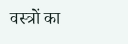वस्त्रों का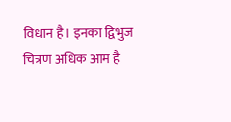विधान है। इनका द्विभुज चित्रण अधिक आम है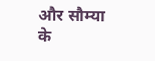और सौम्या के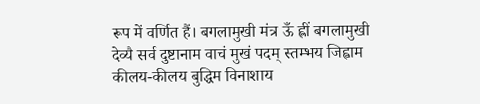रूप में वर्णित हैं। बगलामुखी मंत्र ऊँ ह्लीं बगलामुखी देव्यै सर्व दुष्टानाम वाचं मुखं पदम् स्तम्भय जिह्वाम कीलय-कीलय बुद्धिम विनाशाय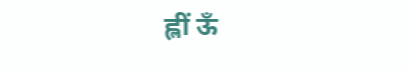ह्लीं ऊँ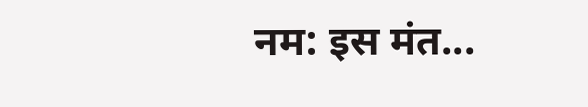नम: इस मंत...